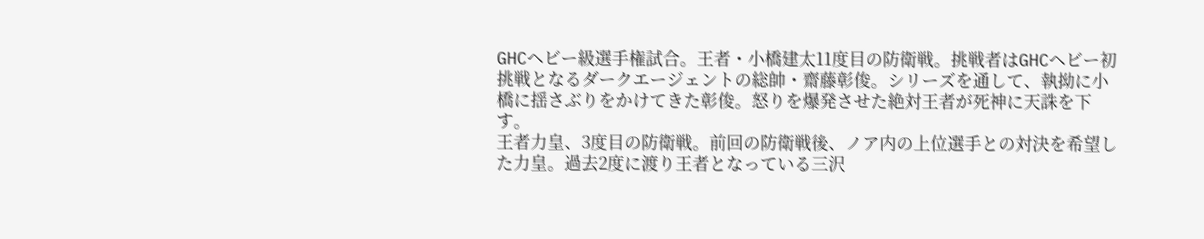GHCヘビー級選手権試合。王者・小橋建太11度目の防衛戦。挑戦者はGHCヘビー初挑戦となるダークエージェントの総帥・齋藤彰俊。シリーズを通して、執拗に小橋に揺さぶりをかけてきた彰俊。怒りを爆発させた絶対王者が死神に天誅を下す。
王者力皇、3度目の防衛戦。前回の防衛戦後、ノア内の上位選手との対決を希望した力皇。過去2度に渡り王者となっている三沢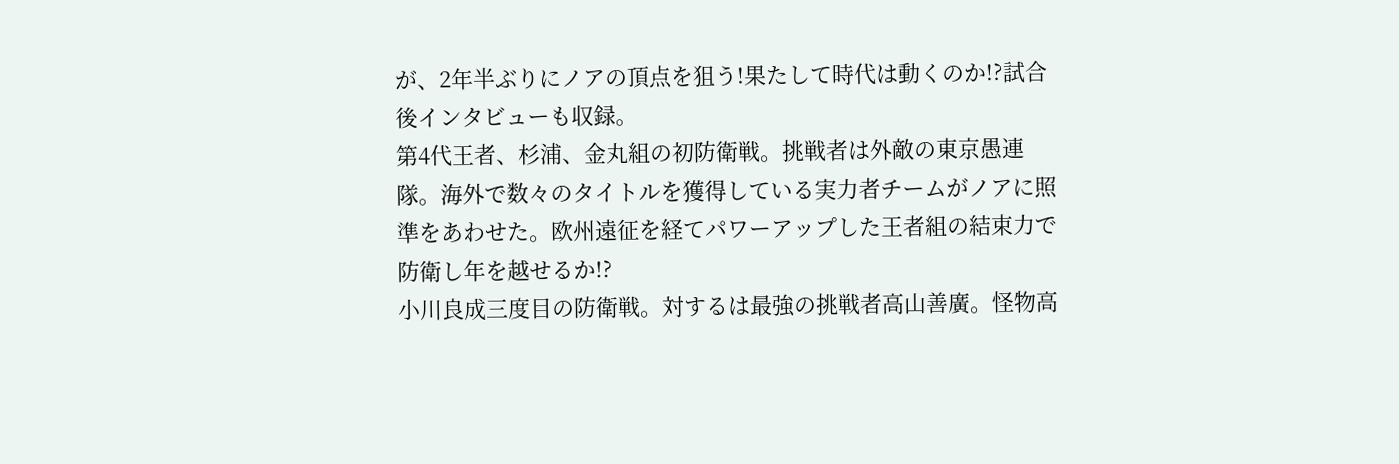が、2年半ぶりにノアの頂点を狙う!果たして時代は動くのか!?試合後インタビューも収録。
第4代王者、杉浦、金丸組の初防衛戦。挑戦者は外敵の東京愚連隊。海外で数々のタイトルを獲得している実力者チームがノアに照準をあわせた。欧州遠征を経てパワーアップした王者組の結束力で防衛し年を越せるか!?
小川良成三度目の防衛戦。対するは最強の挑戦者高山善廣。怪物高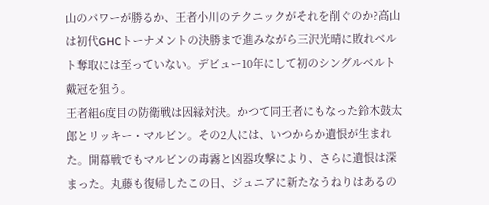山のパワーが勝るか、王者小川のテクニックがそれを削ぐのか?高山は初代GHCトーナメントの決勝まで進みながら三沢光晴に敗れベルト奪取には至っていない。デビュー10年にして初のシングルベルト戴冠を狙う。
王者組6度目の防衛戦は因縁対決。かつて同王者にもなった鈴木鼓太郎とリッキー・マルビン。その2人には、いつからか遺恨が生まれた。開幕戦でもマルビンの毒霧と凶器攻撃により、さらに遺恨は深まった。丸藤も復帰したこの日、ジュニアに新たなうねりはあるの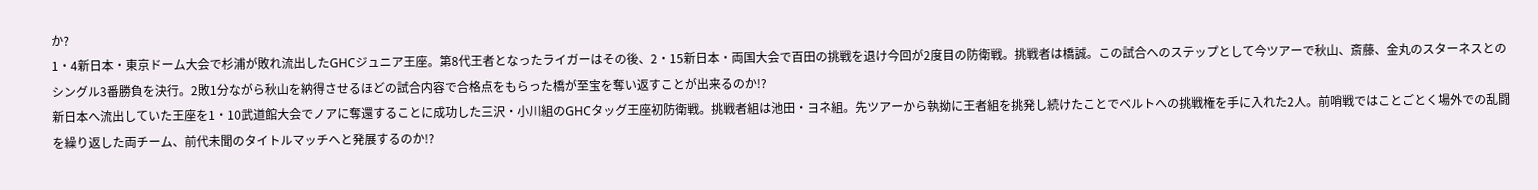か?
1・4新日本・東京ドーム大会で杉浦が敗れ流出したGHCジュニア王座。第8代王者となったライガーはその後、2・15新日本・両国大会で百田の挑戦を退け今回が2度目の防衛戦。挑戦者は橋誠。この試合へのステップとして今ツアーで秋山、斎藤、金丸のスターネスとのシングル3番勝負を決行。2敗1分ながら秋山を納得させるほどの試合内容で合格点をもらった橋が至宝を奪い返すことが出来るのか!?
新日本へ流出していた王座を1・10武道館大会でノアに奪還することに成功した三沢・小川組のGHCタッグ王座初防衛戦。挑戦者組は池田・ヨネ組。先ツアーから執拗に王者組を挑発し続けたことでベルトへの挑戦権を手に入れた2人。前哨戦ではことごとく場外での乱闘を繰り返した両チーム、前代未聞のタイトルマッチへと発展するのか!?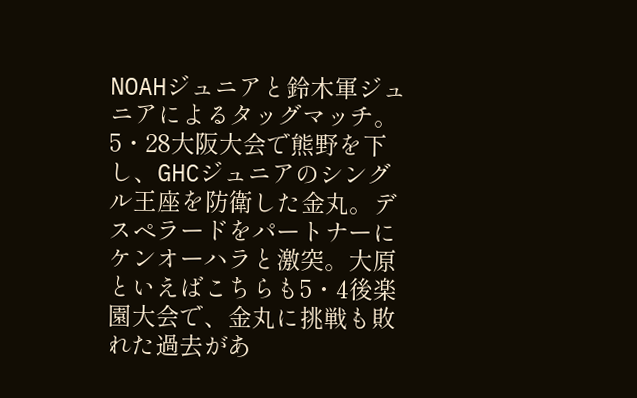NOAHジュニアと鈴木軍ジュニアによるタッグマッチ。5・28大阪大会で熊野を下し、GHCジュニアのシングル王座を防衛した金丸。デスペラードをパートナーにケンオーハラと激突。大原といえばこちらも5・4後楽園大会で、金丸に挑戦も敗れた過去があ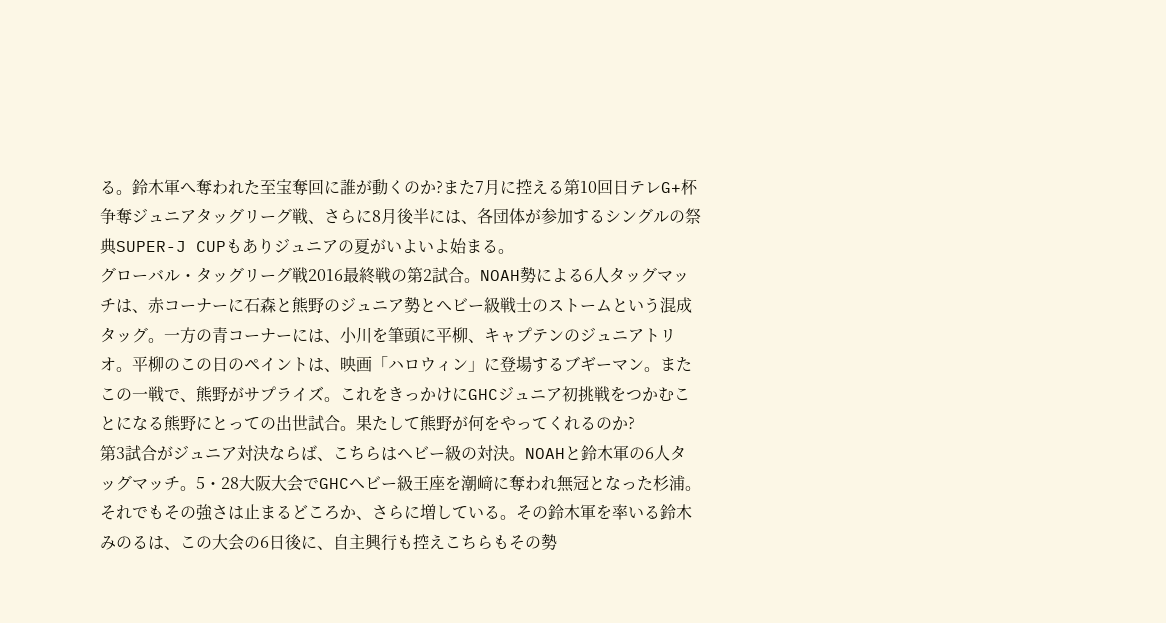る。鈴木軍へ奪われた至宝奪回に誰が動くのか?また7月に控える第10回日テレG+杯争奪ジュニアタッグリーグ戦、さらに8月後半には、各団体が参加するシングルの祭典SUPER-J CUPもありジュニアの夏がいよいよ始まる。
グローバル・タッグリーグ戦2016最終戦の第2試合。NOAH勢による6人タッグマッチは、赤コーナーに石森と熊野のジュニア勢とヘビー級戦士のストームという混成タッグ。一方の青コーナーには、小川を筆頭に平柳、キャプテンのジュニアトリオ。平柳のこの日のペイントは、映画「ハロウィン」に登場するブギーマン。またこの一戦で、熊野がサプライズ。これをきっかけにGHCジュニア初挑戦をつかむことになる熊野にとっての出世試合。果たして熊野が何をやってくれるのか?
第3試合がジュニア対決ならば、こちらはヘビー級の対決。NOAHと鈴木軍の6人タッグマッチ。5・28大阪大会でGHCヘビー級王座を潮﨑に奪われ無冠となった杉浦。それでもその強さは止まるどころか、さらに増している。その鈴木軍を率いる鈴木みのるは、この大会の6日後に、自主興行も控えこちらもその勢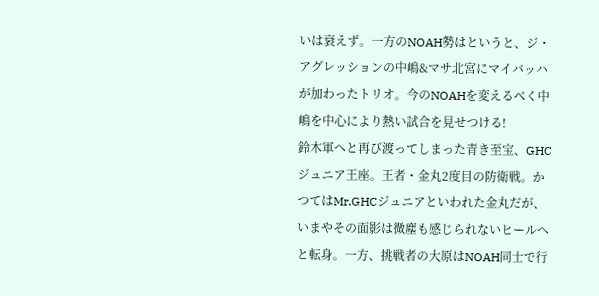いは衰えず。一方のNOAH勢はというと、ジ・アグレッションの中嶋&マサ北宮にマイバッハが加わったトリオ。今のNOAHを変えるべく中嶋を中心により熱い試合を見せつける!
鈴木軍へと再び渡ってしまった青き至宝、GHCジュニア王座。王者・金丸2度目の防衛戦。かつてはMr.GHCジュニアといわれた金丸だが、いまやその面影は微塵も感じられないヒールへと転身。一方、挑戦者の大原はNOAH同士で行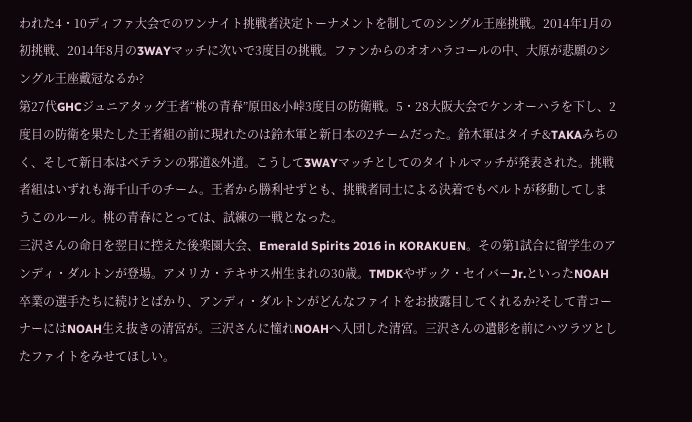われた4・10ディファ大会でのワンナイト挑戦者決定トーナメントを制してのシングル王座挑戦。2014年1月の初挑戦、2014年8月の3WAYマッチに次いで3度目の挑戦。ファンからのオオハラコールの中、大原が悲願のシングル王座戴冠なるか?
第27代GHCジュニアタッグ王者“桃の青春”原田&小峠3度目の防衛戦。5・28大阪大会でケンオーハラを下し、2度目の防衛を果たした王者組の前に現れたのは鈴木軍と新日本の2チームだった。鈴木軍はタイチ&TAKAみちのく、そして新日本はベテランの邪道&外道。こうして3WAYマッチとしてのタイトルマッチが発表された。挑戦者組はいずれも海千山千のチーム。王者から勝利せずとも、挑戦者同士による決着でもベルトが移動してしまうこのルール。桃の青春にとっては、試練の一戦となった。
三沢さんの命日を翌日に控えた後楽園大会、Emerald Spirits 2016 in KORAKUEN。その第1試合に留学生のアンディ・ダルトンが登場。アメリカ・テキサス州生まれの30歳。TMDKやザック・セイバーJr.といったNOAH卒業の選手たちに続けとばかり、アンディ・ダルトンがどんなファイトをお披露目してくれるか?そして青コーナーにはNOAH生え抜きの清宮が。三沢さんに憧れNOAHへ入団した清宮。三沢さんの遺影を前にハツラツとしたファイトをみせてほしい。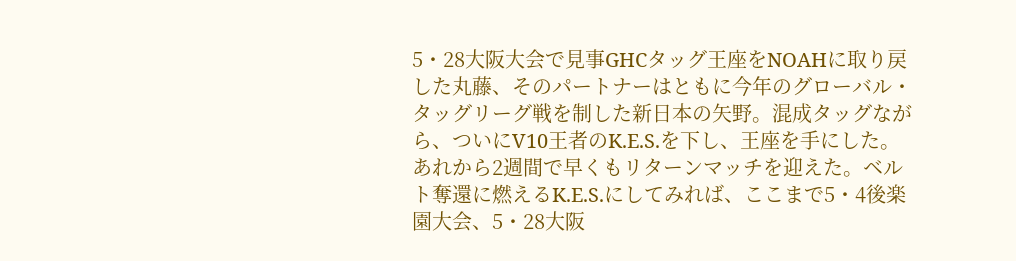5・28大阪大会で見事GHCタッグ王座をNOAHに取り戻した丸藤、そのパートナーはともに今年のグローバル・タッグリーグ戦を制した新日本の矢野。混成タッグながら、ついにV10王者のK.E.S.を下し、王座を手にした。あれから2週間で早くもリターンマッチを迎えた。ベルト奪還に燃えるK.E.S.にしてみれば、ここまで5・4後楽園大会、5・28大阪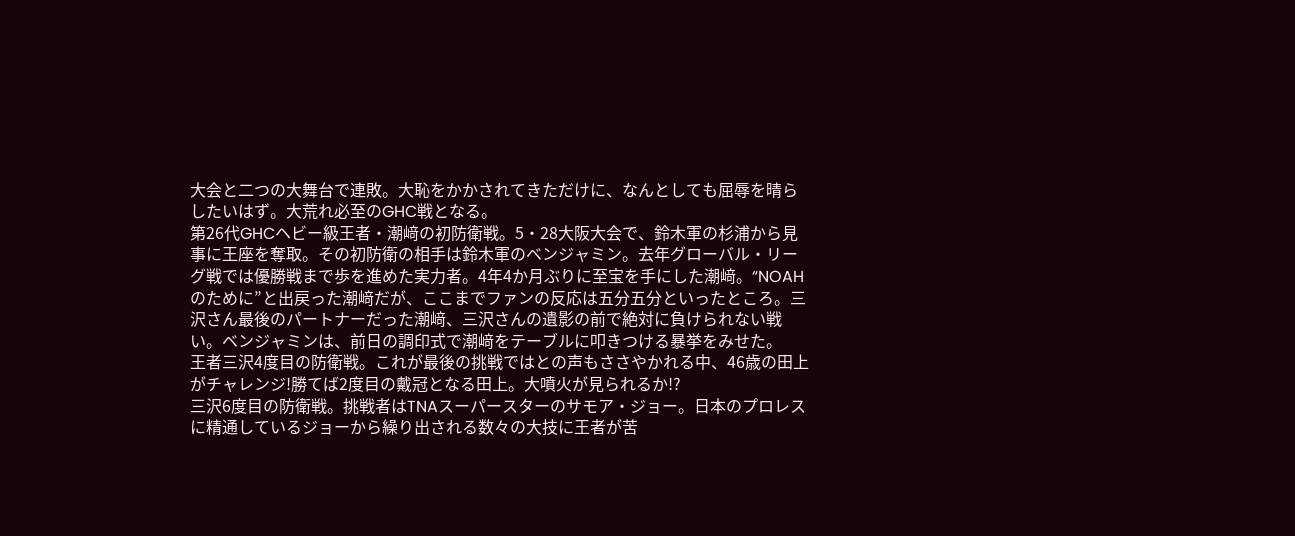大会と二つの大舞台で連敗。大恥をかかされてきただけに、なんとしても屈辱を晴らしたいはず。大荒れ必至のGHC戦となる。
第26代GHCヘビー級王者・潮﨑の初防衛戦。5・28大阪大会で、鈴木軍の杉浦から見事に王座を奪取。その初防衛の相手は鈴木軍のベンジャミン。去年グローバル・リーグ戦では優勝戦まで歩を進めた実力者。4年4か月ぶりに至宝を手にした潮﨑。“NOAHのために”と出戻った潮﨑だが、ここまでファンの反応は五分五分といったところ。三沢さん最後のパートナーだった潮﨑、三沢さんの遺影の前で絶対に負けられない戦い。ベンジャミンは、前日の調印式で潮﨑をテーブルに叩きつける暴挙をみせた。
王者三沢4度目の防衛戦。これが最後の挑戦ではとの声もささやかれる中、46歳の田上がチャレンジ!勝てば2度目の戴冠となる田上。大噴火が見られるか!?
三沢6度目の防衛戦。挑戦者はTNAスーパースターのサモア・ジョー。日本のプロレスに精通しているジョーから繰り出される数々の大技に王者が苦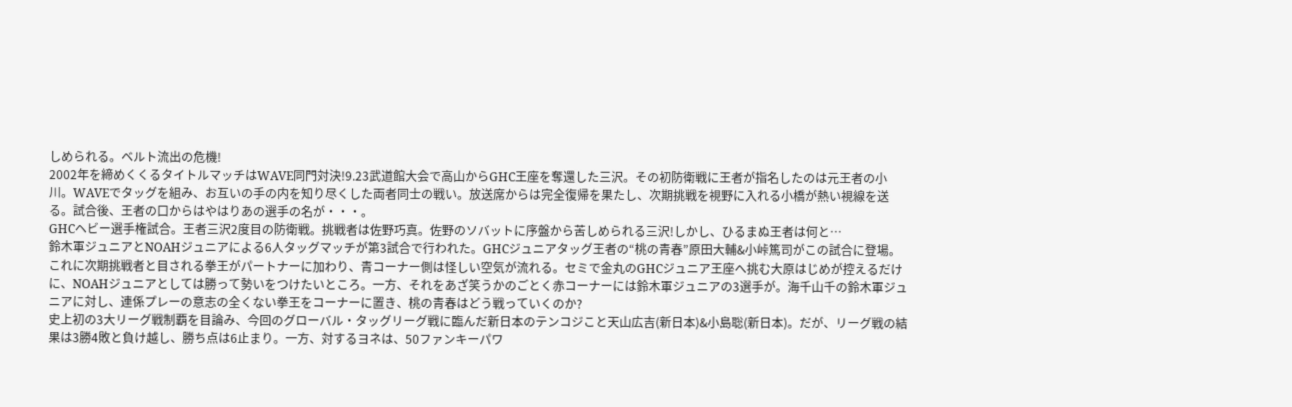しめられる。ベルト流出の危機!
2002年を締めくくるタイトルマッチはWAVE同門対決!9.23武道館大会で高山からGHC王座を奪還した三沢。その初防衛戦に王者が指名したのは元王者の小川。WAVEでタッグを組み、お互いの手の内を知り尽くした両者同士の戦い。放送席からは完全復帰を果たし、次期挑戦を視野に入れる小橋が熱い視線を送る。試合後、王者の口からはやはりあの選手の名が・・・。
GHCヘビー選手権試合。王者三沢2度目の防衛戦。挑戦者は佐野巧真。佐野のソバットに序盤から苦しめられる三沢!しかし、ひるまぬ王者は何と…
鈴木軍ジュニアとNOAHジュニアによる6人タッグマッチが第3試合で行われた。GHCジュニアタッグ王者の“桃の青春”原田大輔&小峠篤司がこの試合に登場。これに次期挑戦者と目される拳王がパートナーに加わり、青コーナー側は怪しい空気が流れる。セミで金丸のGHCジュニア王座へ挑む大原はじめが控えるだけに、NOAHジュニアとしては勝って勢いをつけたいところ。一方、それをあざ笑うかのごとく赤コーナーには鈴木軍ジュニアの3選手が。海千山千の鈴木軍ジュニアに対し、連係プレーの意志の全くない拳王をコーナーに置き、桃の青春はどう戦っていくのか?
史上初の3大リーグ戦制覇を目論み、今回のグローバル・タッグリーグ戦に臨んだ新日本のテンコジこと天山広吉(新日本)&小島聡(新日本)。だが、リーグ戦の結果は3勝4敗と負け越し、勝ち点は6止まり。一方、対するヨネは、50ファンキーパワ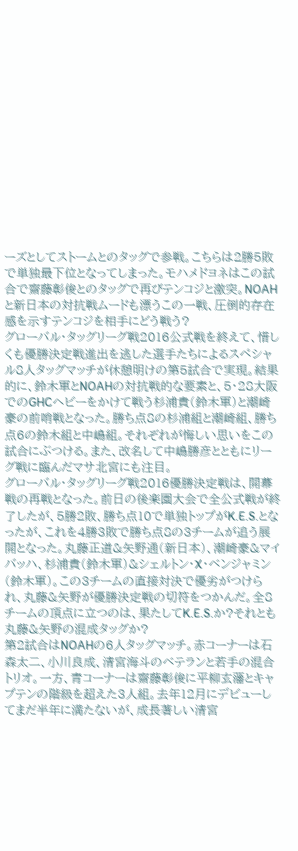ーズとしてストームとのタッグで参戦。こちらは2勝5敗で単独最下位となってしまった。モハメドヨネはこの試合で齋藤彰俊とのタッグで再びテンコジと激突。NOAHと新日本の対抗戦ムードも漂うこの一戦、圧倒的存在感を示すテンコジを相手にどう戦う?
グローバル・タッグリーグ戦2016公式戦を終えて、惜しくも優勝決定戦進出を逃した選手たちによるスペシャル8人タッグマッチが休憩明けの第5試合で実現。結果的に、鈴木軍とNOAHの対抗戦的な要素と、5・28大阪でのGHCヘビーをかけて戦う杉浦貴(鈴木軍)と潮崎豪の前哨戦となった。勝ち点8の杉浦組と潮崎組、勝ち点6の鈴木組と中嶋組。それぞれが悔しい思いをこの試合にぶつける。また、改名して中嶋勝彦とともにリーグ戦に臨んだマサ北宮にも注目。
グローバル・タッグリーグ戦2016優勝決定戦は、開幕戦の再戦となった。前日の後楽園大会で全公式戦が終了したが、5勝2敗、勝ち点10で単独トップがK.E.S.となったが、これを4勝3敗で勝ち点8の3チームが追う展開となった。丸藤正道&矢野通(新日本)、潮崎豪&マイバッハ、杉浦貴(鈴木軍)&シェルトン・X・ベンジャミン(鈴木軍)。この3チームの直接対決で優劣がつけられ、丸藤&矢野が優勝決定戦の切符をつかんだ。全8チームの頂点に立つのは、果たしてK.E.S.か?それとも丸藤&矢野の混成タッグか?
第2試合はNOAHの6人タッグマッチ。赤コーナーは石森太二、小川良成、清宮海斗のベテランと若手の混合トリオ。一方、青コーナーは齋藤彰俊に平柳玄藩とキャプテンの階級を超えた3人組。去年12月にデビューしてまだ半年に満たないが、成長著しい清宮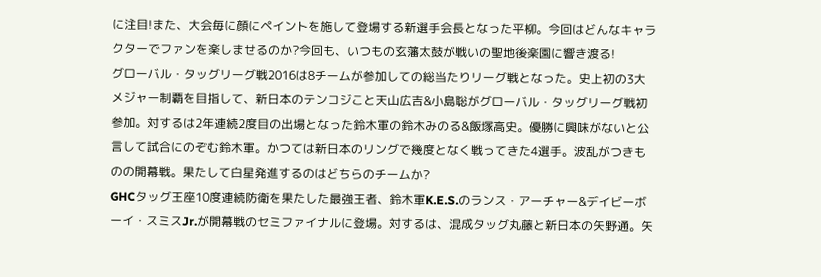に注目!また、大会毎に顔にペイントを施して登場する新選手会長となった平柳。今回はどんなキャラクターでファンを楽しませるのか?今回も、いつもの玄藩太鼓が戦いの聖地後楽園に響き渡る!
グローバル・タッグリーグ戦2016は8チームが参加しての総当たりリーグ戦となった。史上初の3大メジャー制覇を目指して、新日本のテンコジこと天山広吉&小島聡がグローバル・タッグリーグ戦初参加。対するは2年連続2度目の出場となった鈴木軍の鈴木みのる&飯塚高史。優勝に興味がないと公言して試合にのぞむ鈴木軍。かつては新日本のリングで幾度となく戦ってきた4選手。波乱がつきものの開幕戦。果たして白星発進するのはどちらのチームか?
GHCタッグ王座10度連続防衛を果たした最強王者、鈴木軍K.E.S.のランス・アーチャー&デイビーボーイ・スミスJr.が開幕戦のセミファイナルに登場。対するは、混成タッグ丸藤と新日本の矢野通。矢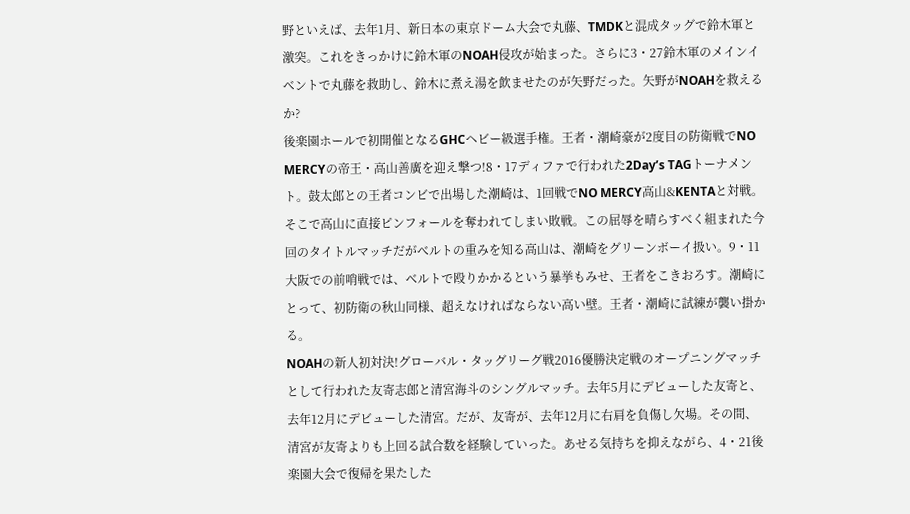野といえば、去年1月、新日本の東京ドーム大会で丸藤、TMDKと混成タッグで鈴木軍と激突。これをきっかけに鈴木軍のNOAH侵攻が始まった。さらに3・27鈴木軍のメインイベントで丸藤を救助し、鈴木に煮え湯を飲ませたのが矢野だった。矢野がNOAHを救えるか?
後楽園ホールで初開催となるGHCヘビー級選手権。王者・潮崎豪が2度目の防衛戦でNO MERCYの帝王・高山善廣を迎え撃つ!8・17ディファで行われた2Day’s TAGトーナメント。鼓太郎との王者コンビで出場した潮崎は、1回戦でNO MERCY高山&KENTAと対戦。そこで高山に直接ピンフォールを奪われてしまい敗戦。この屈辱を晴らすべく組まれた今回のタイトルマッチだがべルトの重みを知る高山は、潮崎をグリーンボーイ扱い。9・11大阪での前哨戦では、ベルトで殴りかかるという暴挙もみせ、王者をこきおろす。潮崎にとって、初防衛の秋山同様、超えなければならない高い壁。王者・潮崎に試練が襲い掛かる。
NOAHの新人初対決!グローバル・タッグリーグ戦2016優勝決定戦のオープニングマッチとして行われた友寄志郎と清宮海斗のシングルマッチ。去年5月にデビューした友寄と、去年12月にデビューした清宮。だが、友寄が、去年12月に右肩を負傷し欠場。その間、清宮が友寄よりも上回る試合数を経験していった。あせる気持ちを抑えながら、4・21後楽園大会で復帰を果たした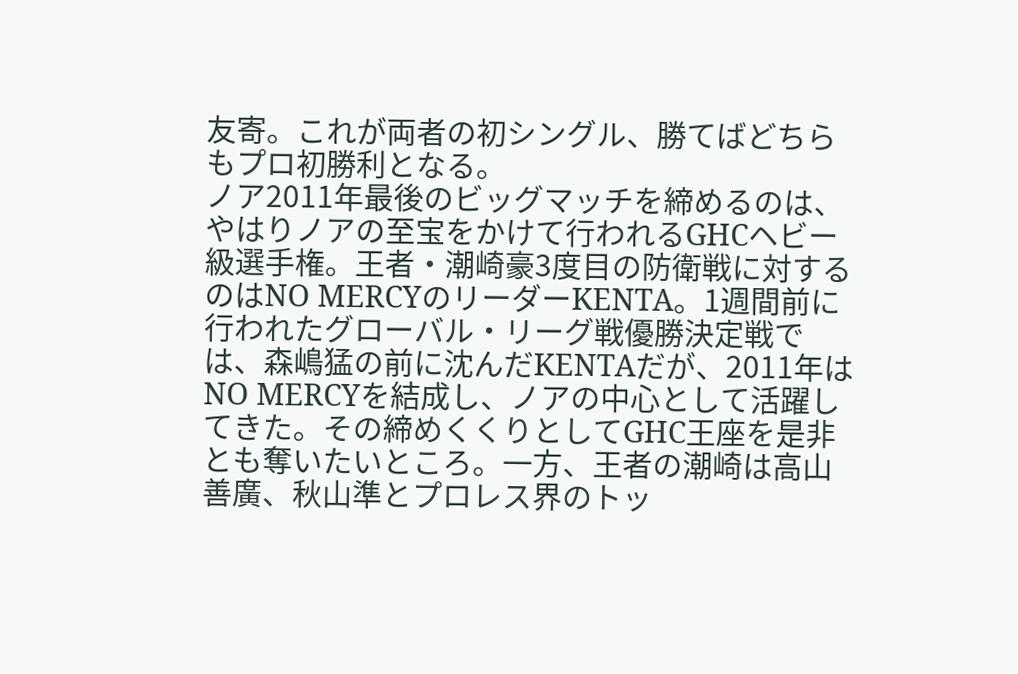友寄。これが両者の初シングル、勝てばどちらもプロ初勝利となる。
ノア2011年最後のビッグマッチを締めるのは、やはりノアの至宝をかけて行われるGHCヘビー級選手権。王者・潮崎豪3度目の防衛戦に対するのはNO MERCYのリーダーKENTA。1週間前に行われたグローバル・リーグ戦優勝決定戦では、森嶋猛の前に沈んだKENTAだが、2011年はNO MERCYを結成し、ノアの中心として活躍してきた。その締めくくりとしてGHC王座を是非とも奪いたいところ。一方、王者の潮崎は高山善廣、秋山準とプロレス界のトッ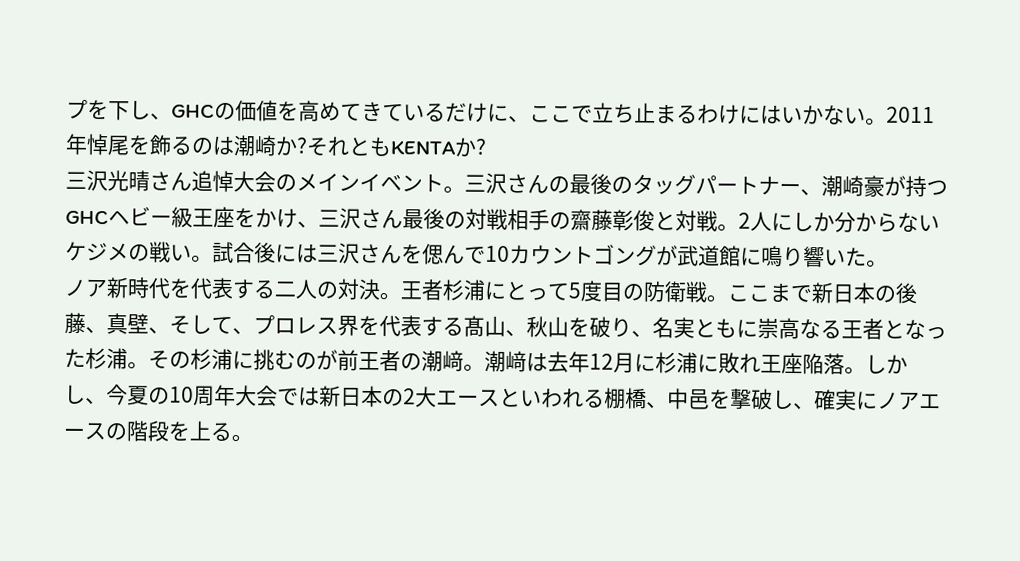プを下し、GHCの価値を高めてきているだけに、ここで立ち止まるわけにはいかない。2011年悼尾を飾るのは潮崎か?それともKENTAか?
三沢光晴さん追悼大会のメインイベント。三沢さんの最後のタッグパートナー、潮崎豪が持つGHCヘビー級王座をかけ、三沢さん最後の対戦相手の齋藤彰俊と対戦。2人にしか分からないケジメの戦い。試合後には三沢さんを偲んで10カウントゴングが武道館に鳴り響いた。
ノア新時代を代表する二人の対決。王者杉浦にとって5度目の防衛戦。ここまで新日本の後藤、真壁、そして、プロレス界を代表する髙山、秋山を破り、名実ともに崇高なる王者となった杉浦。その杉浦に挑むのが前王者の潮﨑。潮﨑は去年12月に杉浦に敗れ王座陥落。しかし、今夏の10周年大会では新日本の2大エースといわれる棚橋、中邑を撃破し、確実にノアエースの階段を上る。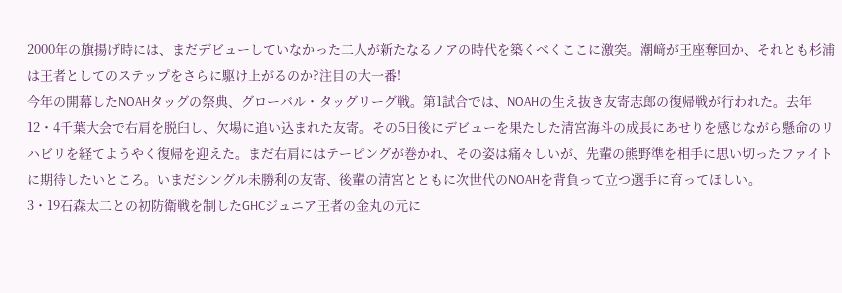2000年の旗揚げ時には、まだデビューしていなかった二人が新たなるノアの時代を築くべくここに激突。潮﨑が王座奪回か、それとも杉浦は王者としてのステップをさらに駆け上がるのか?注目の大一番!
今年の開幕したNOAHタッグの祭典、グローバル・タッグリーグ戦。第1試合では、NOAHの生え抜き友寄志郎の復帰戦が行われた。去年12・4千葉大会で右肩を脱臼し、欠場に追い込まれた友寄。その5日後にデビューを果たした清宮海斗の成長にあせりを感じながら懸命のリハビリを経てようやく復帰を迎えた。まだ右肩にはテーピングが巻かれ、その姿は痛々しいが、先輩の熊野準を相手に思い切ったファイトに期待したいところ。いまだシングル未勝利の友寄、後輩の清宮とともに次世代のNOAHを背負って立つ選手に育ってほしい。
3・19石森太二との初防衛戦を制したGHCジュニア王者の金丸の元に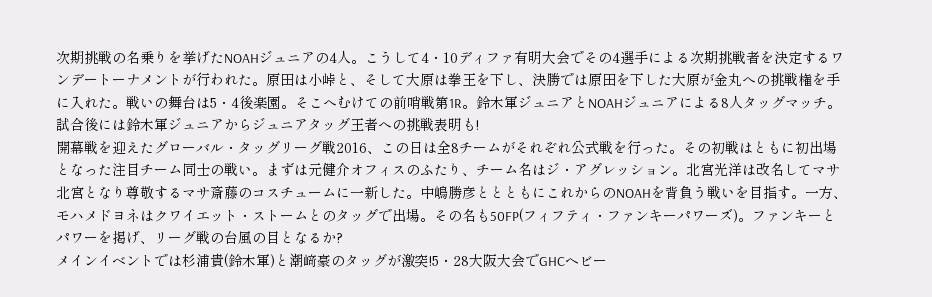次期挑戦の名乗りを挙げたNOAHジュニアの4人。こうして4・10ディファ有明大会でその4選手による次期挑戦者を決定するワンデートーナメントが行われた。原田は小峠と、そして大原は拳王を下し、決勝では原田を下した大原が金丸への挑戦権を手に入れた。戦いの舞台は5・4後楽園。そこへむけての前哨戦第1R。鈴木軍ジュニアとNOAHジュニアによる8人タッグマッチ。試合後には鈴木軍ジュニアからジュニアタッグ王者への挑戦表明も!
開幕戦を迎えたグローバル・タッグリーグ戦2016、この日は全8チームがそれぞれ公式戦を行った。その初戦はともに初出場となった注目チーム同士の戦い。まずは元健介オフィスのふたり、チーム名はジ・アグレッション。北宮光洋は改名してマサ北宮となり尊敬するマサ斎藤のコスチュームに一新した。中嶋勝彦ととともにこれからのNOAHを背負う戦いを目指す。一方、モハメドヨネはクワイエット・ストームとのタッグで出場。その名も50FP(フィフティ・ファンキーパワーズ)。ファンキーとパワーを掲げ、リーグ戦の台風の目となるか?
メインイベントでは杉浦貴(鈴木軍)と潮﨑豪のタッグが激突!5・28大阪大会でGHCヘビー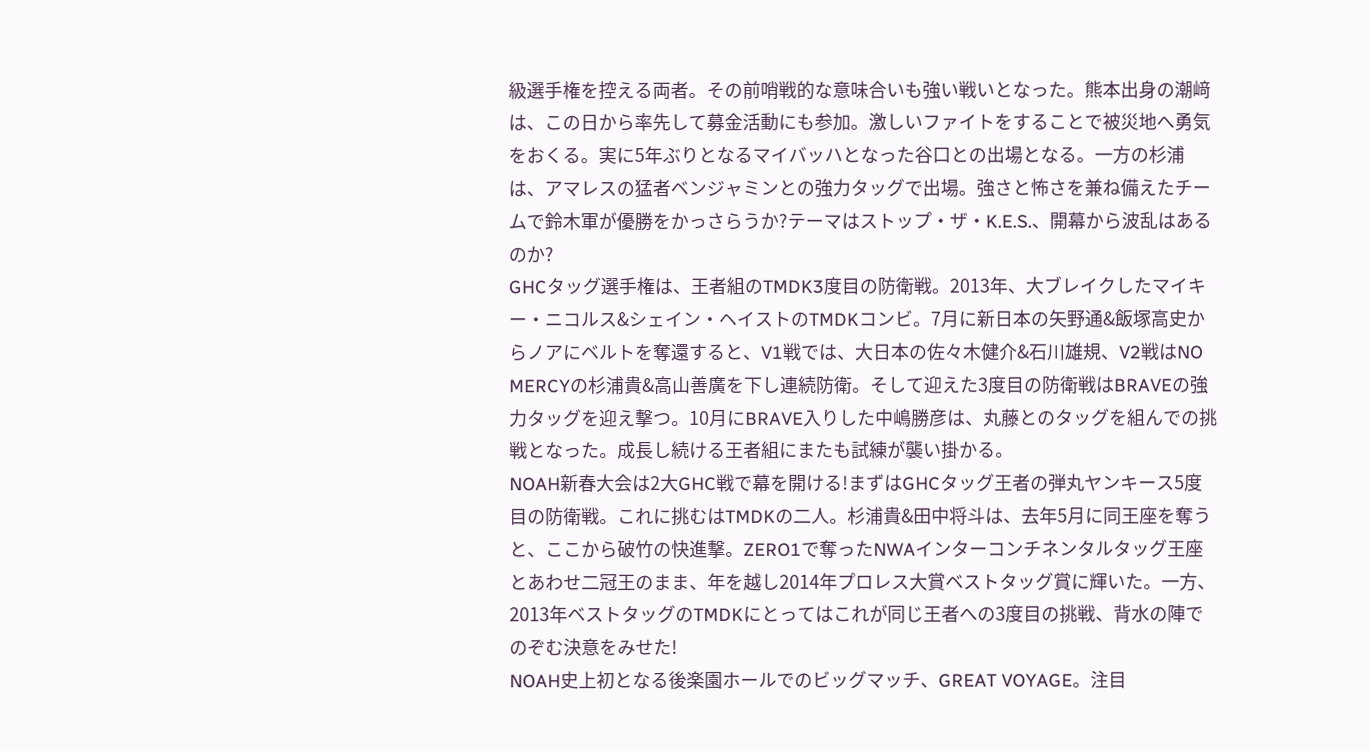級選手権を控える両者。その前哨戦的な意味合いも強い戦いとなった。熊本出身の潮﨑は、この日から率先して募金活動にも参加。激しいファイトをすることで被災地へ勇気をおくる。実に5年ぶりとなるマイバッハとなった谷口との出場となる。一方の杉浦は、アマレスの猛者ベンジャミンとの強力タッグで出場。強さと怖さを兼ね備えたチームで鈴木軍が優勝をかっさらうか?テーマはストップ・ザ・K.E.S.、開幕から波乱はあるのか?
GHCタッグ選手権は、王者組のTMDK3度目の防衛戦。2013年、大ブレイクしたマイキー・ニコルス&シェイン・ヘイストのTMDKコンビ。7月に新日本の矢野通&飯塚高史からノアにベルトを奪還すると、V1戦では、大日本の佐々木健介&石川雄規、V2戦はNO MERCYの杉浦貴&高山善廣を下し連続防衛。そして迎えた3度目の防衛戦はBRAVEの強力タッグを迎え撃つ。10月にBRAVE入りした中嶋勝彦は、丸藤とのタッグを組んでの挑戦となった。成長し続ける王者組にまたも試練が襲い掛かる。
NOAH新春大会は2大GHC戦で幕を開ける!まずはGHCタッグ王者の弾丸ヤンキース5度目の防衛戦。これに挑むはTMDKの二人。杉浦貴&田中将斗は、去年5月に同王座を奪うと、ここから破竹の快進撃。ZERO1で奪ったNWAインターコンチネンタルタッグ王座とあわせ二冠王のまま、年を越し2014年プロレス大賞ベストタッグ賞に輝いた。一方、2013年ベストタッグのTMDKにとってはこれが同じ王者への3度目の挑戦、背水の陣でのぞむ決意をみせた!
NOAH史上初となる後楽園ホールでのビッグマッチ、GREAT VOYAGE。注目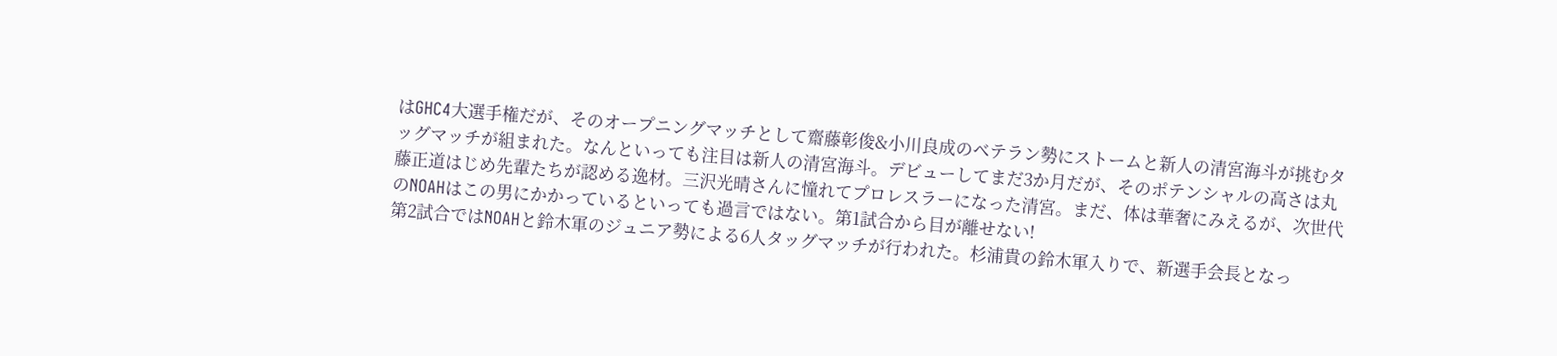はGHC4大選手権だが、そのオープニングマッチとして齋藤彰俊&小川良成のベテラン勢にストームと新人の清宮海斗が挑むタッグマッチが組まれた。なんといっても注目は新人の清宮海斗。デビューしてまだ3か月だが、そのポテンシャルの高さは丸藤正道はじめ先輩たちが認める逸材。三沢光晴さんに憧れてプロレスラーになった清宮。まだ、体は華奢にみえるが、次世代のNOAHはこの男にかかっているといっても過言ではない。第1試合から目が離せない!
第2試合ではNOAHと鈴木軍のジュニア勢による6人タッグマッチが行われた。杉浦貴の鈴木軍入りで、新選手会長となっ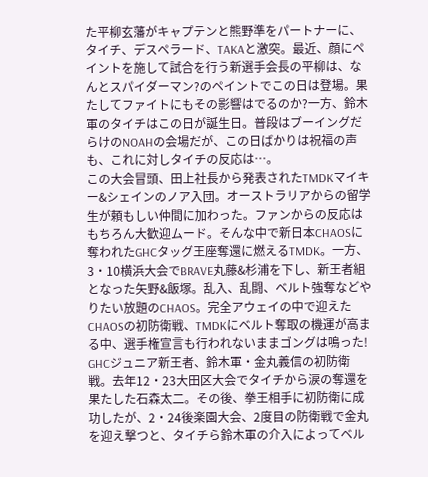た平柳玄藩がキャプテンと熊野準をパートナーに、タイチ、デスペラード、TAKAと激突。最近、顔にペイントを施して試合を行う新選手会長の平柳は、なんとスパイダーマン?のペイントでこの日は登場。果たしてファイトにもその影響はでるのか?一方、鈴木軍のタイチはこの日が誕生日。普段はブーイングだらけのNOAHの会場だが、この日ばかりは祝福の声も、これに対しタイチの反応は…。
この大会冒頭、田上社長から発表されたTMDKマイキー&シェインのノア入団。オーストラリアからの留学生が頼もしい仲間に加わった。ファンからの反応はもちろん大歓迎ムード。そんな中で新日本CHAOSに奪われたGHCタッグ王座奪還に燃えるTMDK。一方、3・10横浜大会でBRAVE丸藤&杉浦を下し、新王者組となった矢野&飯塚。乱入、乱闘、ベルト強奪などやりたい放題のCHAOS。完全アウェイの中で迎えたCHAOSの初防衛戦、TMDKにベルト奪取の機運が高まる中、選手権宣言も行われないままゴングは鳴った!
GHCジュニア新王者、鈴木軍・金丸義信の初防衛戦。去年12・23大田区大会でタイチから涙の奪還を果たした石森太二。その後、拳王相手に初防衛に成功したが、2・24後楽園大会、2度目の防衛戦で金丸を迎え撃つと、タイチら鈴木軍の介入によってベル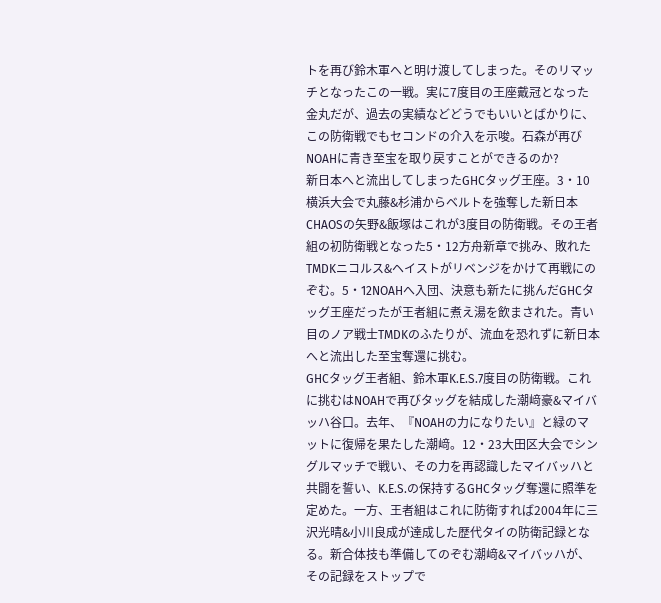トを再び鈴木軍へと明け渡してしまった。そのリマッチとなったこの一戦。実に7度目の王座戴冠となった金丸だが、過去の実績などどうでもいいとばかりに、この防衛戦でもセコンドの介入を示唆。石森が再びNOAHに青き至宝を取り戻すことができるのか?
新日本へと流出してしまったGHCタッグ王座。3・10横浜大会で丸藤&杉浦からベルトを強奪した新日本CHAOSの矢野&飯塚はこれが3度目の防衛戦。その王者組の初防衛戦となった5・12方舟新章で挑み、敗れたTMDKニコルス&ヘイストがリベンジをかけて再戦にのぞむ。5・12NOAHへ入団、決意も新たに挑んだGHCタッグ王座だったが王者組に煮え湯を飲まされた。青い目のノア戦士TMDKのふたりが、流血を恐れずに新日本へと流出した至宝奪還に挑む。
GHCタッグ王者組、鈴木軍K.E.S.7度目の防衛戦。これに挑むはNOAHで再びタッグを結成した潮﨑豪&マイバッハ谷口。去年、『NOAHの力になりたい』と緑のマットに復帰を果たした潮﨑。12・23大田区大会でシングルマッチで戦い、その力を再認識したマイバッハと共闘を誓い、K.E.S.の保持するGHCタッグ奪還に照準を定めた。一方、王者組はこれに防衛すれば2004年に三沢光晴&小川良成が達成した歴代タイの防衛記録となる。新合体技も準備してのぞむ潮﨑&マイバッハが、その記録をストップで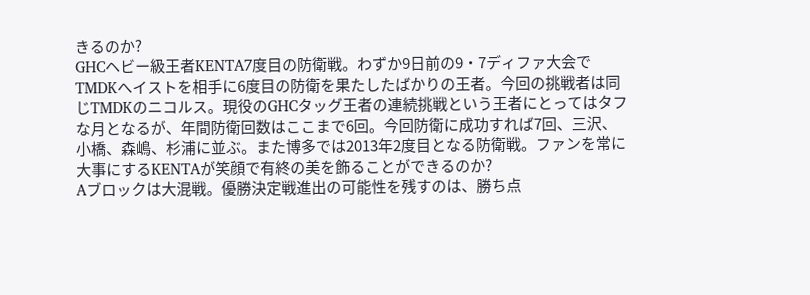きるのか?
GHCヘビー級王者KENTA7度目の防衛戦。わずか9日前の9・7ディファ大会でTMDKへイストを相手に6度目の防衛を果たしたばかりの王者。今回の挑戦者は同じTMDKのニコルス。現役のGHCタッグ王者の連続挑戦という王者にとってはタフな月となるが、年間防衛回数はここまで6回。今回防衛に成功すれば7回、三沢、小橋、森嶋、杉浦に並ぶ。また博多では2013年2度目となる防衛戦。ファンを常に大事にするKENTAが笑顔で有終の美を飾ることができるのか?
Aブロックは大混戦。優勝決定戦進出の可能性を残すのは、勝ち点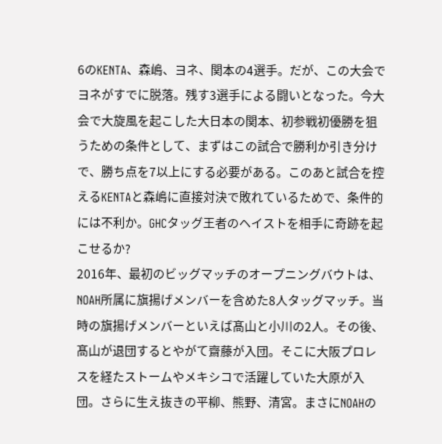6のKENTA、森嶋、ヨネ、関本の4選手。だが、この大会でヨネがすでに脱落。残す3選手による闘いとなった。今大会で大旋風を起こした大日本の関本、初参戦初優勝を狙うための条件として、まずはこの試合で勝利か引き分けで、勝ち点を7以上にする必要がある。このあと試合を控えるKENTAと森嶋に直接対決で敗れているためで、条件的には不利か。GHCタッグ王者のヘイストを相手に奇跡を起こせるか?
2016年、最初のビッグマッチのオープニングバウトは、NOAH所属に旗揚げメンバーを含めた8人タッグマッチ。当時の旗揚げメンバーといえば髙山と小川の2人。その後、髙山が退団するとやがて齋藤が入団。そこに大阪プロレスを経たストームやメキシコで活躍していた大原が入団。さらに生え抜きの平柳、熊野、清宮。まさにNOAHの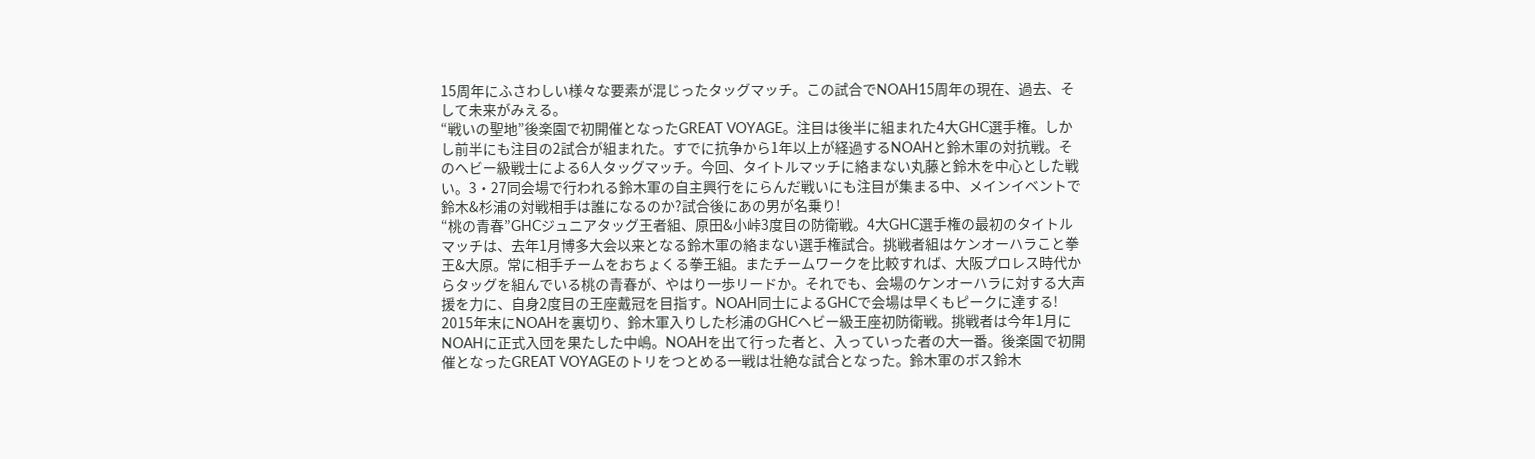15周年にふさわしい様々な要素が混じったタッグマッチ。この試合でNOAH15周年の現在、過去、そして未来がみえる。
“戦いの聖地”後楽園で初開催となったGREAT VOYAGE。注目は後半に組まれた4大GHC選手権。しかし前半にも注目の2試合が組まれた。すでに抗争から1年以上が経過するNOAHと鈴木軍の対抗戦。そのヘビー級戦士による6人タッグマッチ。今回、タイトルマッチに絡まない丸藤と鈴木を中心とした戦い。3・27同会場で行われる鈴木軍の自主興行をにらんだ戦いにも注目が集まる中、メインイベントで鈴木&杉浦の対戦相手は誰になるのか?試合後にあの男が名乗り!
“桃の青春”GHCジュニアタッグ王者組、原田&小峠3度目の防衛戦。4大GHC選手権の最初のタイトルマッチは、去年1月博多大会以来となる鈴木軍の絡まない選手権試合。挑戦者組はケンオーハラこと拳王&大原。常に相手チームをおちょくる拳王組。またチームワークを比較すれば、大阪プロレス時代からタッグを組んでいる桃の青春が、やはり一歩リードか。それでも、会場のケンオーハラに対する大声援を力に、自身2度目の王座戴冠を目指す。NOAH同士によるGHCで会場は早くもピークに達する!
2015年末にNOAHを裏切り、鈴木軍入りした杉浦のGHCヘビー級王座初防衛戦。挑戦者は今年1月にNOAHに正式入団を果たした中嶋。NOAHを出て行った者と、入っていった者の大一番。後楽園で初開催となったGREAT VOYAGEのトリをつとめる一戦は壮絶な試合となった。鈴木軍のボス鈴木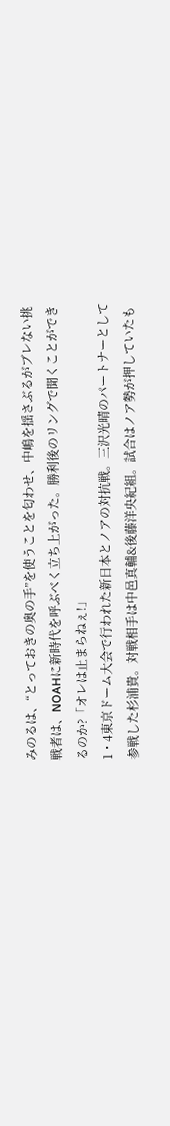みのるは、“とっておきの奥の手”を使うことを匂わせ、中嶋を揺さぶるがブレない挑戦者は、NOAHに新時代を呼ぶべく立ち上がった。勝利後のリングで聞くことができるのか?「オレは止まらねぇ!」
1・4東京ドーム大会で行われた新日本とノアの対抗戦。三沢光晴のパートナーとして参戦した杉浦貴。対戦相手は中邑真輔&後藤洋央紀組。試合はノア勢が押していたも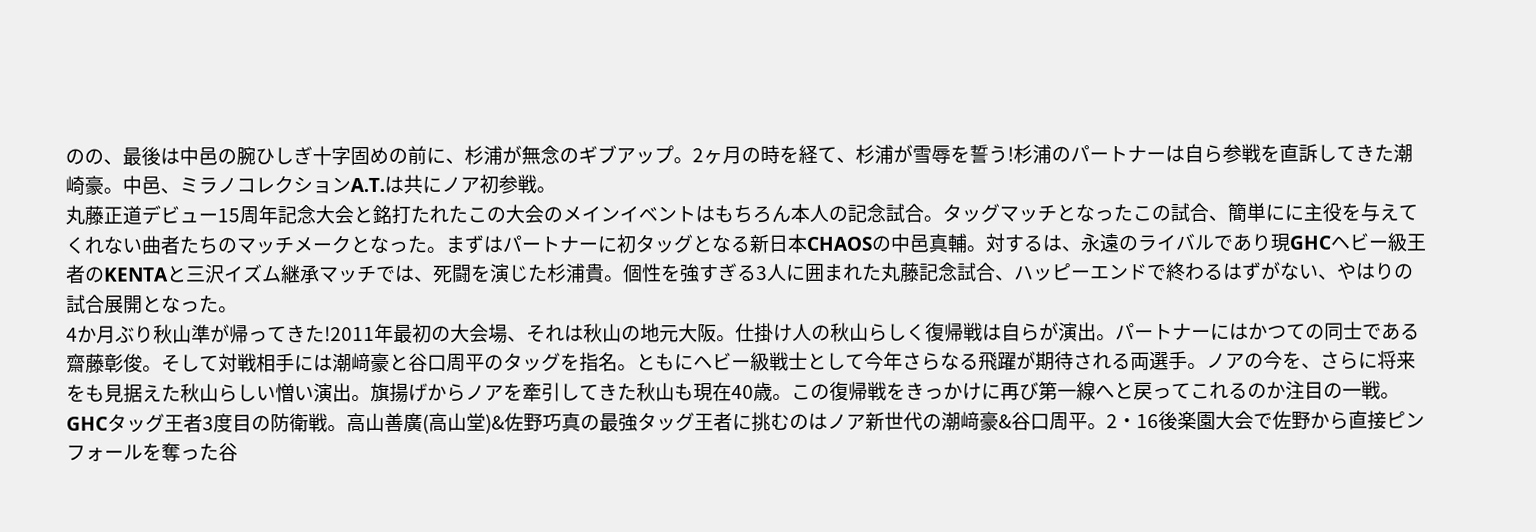のの、最後は中邑の腕ひしぎ十字固めの前に、杉浦が無念のギブアップ。2ヶ月の時を経て、杉浦が雪辱を誓う!杉浦のパートナーは自ら参戦を直訴してきた潮崎豪。中邑、ミラノコレクションA.T.は共にノア初参戦。
丸藤正道デビュー15周年記念大会と銘打たれたこの大会のメインイベントはもちろん本人の記念試合。タッグマッチとなったこの試合、簡単にに主役を与えてくれない曲者たちのマッチメークとなった。まずはパートナーに初タッグとなる新日本CHAOSの中邑真輔。対するは、永遠のライバルであり現GHCヘビー級王者のKENTAと三沢イズム継承マッチでは、死闘を演じた杉浦貴。個性を強すぎる3人に囲まれた丸藤記念試合、ハッピーエンドで終わるはずがない、やはりの試合展開となった。
4か月ぶり秋山準が帰ってきた!2011年最初の大会場、それは秋山の地元大阪。仕掛け人の秋山らしく復帰戦は自らが演出。パートナーにはかつての同士である齋藤彰俊。そして対戦相手には潮﨑豪と谷口周平のタッグを指名。ともにヘビー級戦士として今年さらなる飛躍が期待される両選手。ノアの今を、さらに将来をも見据えた秋山らしい憎い演出。旗揚げからノアを牽引してきた秋山も現在40歳。この復帰戦をきっかけに再び第一線へと戻ってこれるのか注目の一戦。
GHCタッグ王者3度目の防衛戦。高山善廣(高山堂)&佐野巧真の最強タッグ王者に挑むのはノア新世代の潮﨑豪&谷口周平。2・16後楽園大会で佐野から直接ピンフォールを奪った谷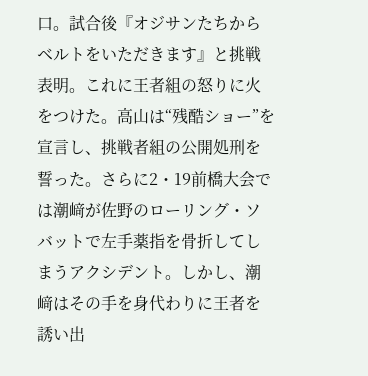口。試合後『オジサンたちからベルトをいただきます』と挑戦表明。これに王者組の怒りに火をつけた。高山は“残酷ショー”を宣言し、挑戦者組の公開処刑を誓った。さらに2・19前橋大会では潮﨑が佐野のローリング・ソバットで左手薬指を骨折してしまうアクシデント。しかし、潮﨑はその手を身代わりに王者を誘い出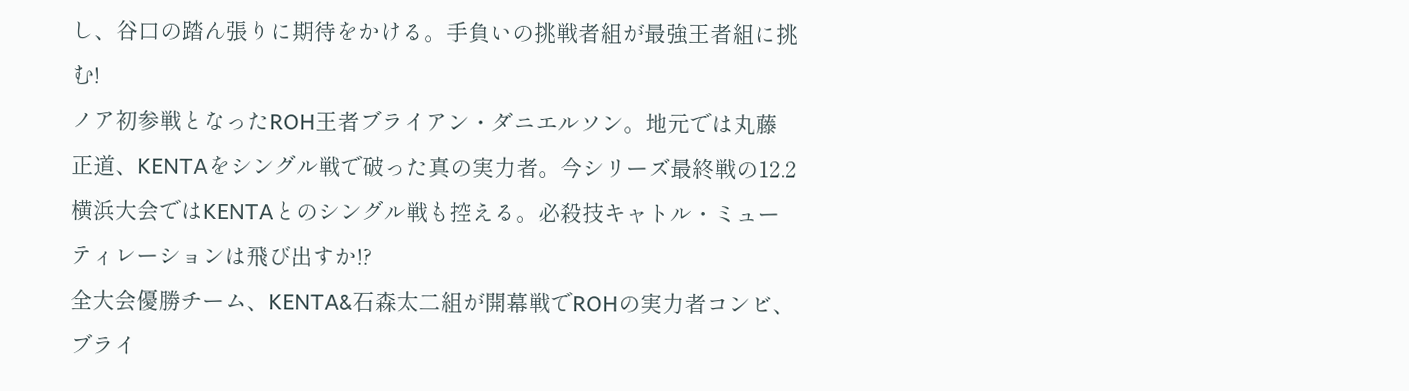し、谷口の踏ん張りに期待をかける。手負いの挑戦者組が最強王者組に挑む!
ノア初参戦となったROH王者ブライアン・ダニエルソン。地元では丸藤正道、KENTAをシングル戦で破った真の実力者。今シリーズ最終戦の12.2横浜大会ではKENTAとのシングル戦も控える。必殺技キャトル・ミューティレーションは飛び出すか!?
全大会優勝チーム、KENTA&石森太二組が開幕戦でROHの実力者コンビ、ブライ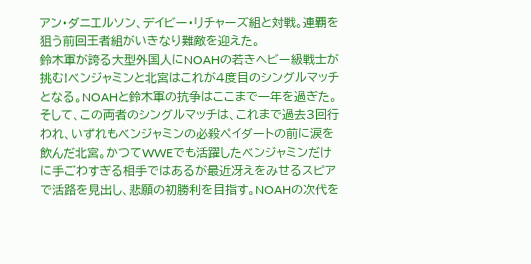アン・ダニエルソン、デイビー・リチャーズ組と対戦。連覇を狙う前回王者組がいきなり難敵を迎えた。
鈴木軍が誇る大型外国人にNOAHの若きヘビー級戦士が挑む!ベンジャミンと北宮はこれが4度目のシングルマッチとなる。NOAHと鈴木軍の抗争はここまで一年を過ぎた。そして、この両者のシングルマッチは、これまで過去3回行われ、いずれもベンジャミンの必殺ペイダートの前に涙を飲んだ北宮。かつてWWEでも活躍したベンジャミンだけに手ごわすぎる相手ではあるが最近冴えをみせるスピアで活路を見出し、悲願の初勝利を目指す。NOAHの次代を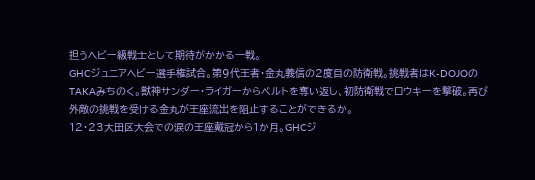担うヘビー級戦士として期待がかかる一戦。
GHCジュニアヘビー選手権試合。第9代王者・金丸義信の2度目の防衛戦。挑戦者はK-DOJOのTAKAみちのく。獣神サンダー・ライガーからベルトを奪い返し、初防衛戦でロウキーを撃破。再び外敵の挑戦を受ける金丸が王座流出を阻止することができるか。
12・23大田区大会での涙の王座戴冠から1か月。GHCジ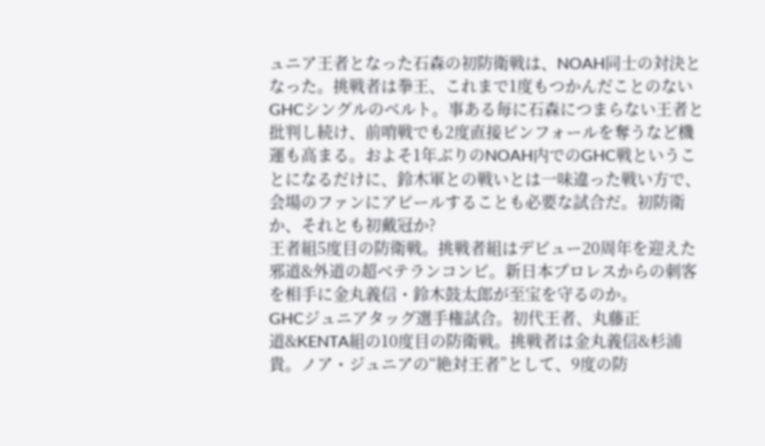ュニア王者となった石森の初防衛戦は、NOAH同士の対決となった。挑戦者は拳王、これまで1度もつかんだことのないGHCシングルのベルト。事ある毎に石森につまらない王者と批判し続け、前哨戦でも2度直接ピンフォールを奪うなど機運も高まる。およそ1年ぶりのNOAH内でのGHC戦ということになるだけに、鈴木軍との戦いとは一味違った戦い方で、会場のファンにアピールすることも必要な試合だ。初防衛か、それとも初戴冠か?
王者組5度目の防衛戦。挑戦者組はデビュー20周年を迎えた邪道&外道の超ベテランコンビ。新日本プロレスからの刺客を相手に金丸義信・鈴木鼓太郎が至宝を守るのか。
GHCジュニアタッグ選手権試合。初代王者、丸藤正道&KENTA組の10度目の防衛戦。挑戦者は金丸義信&杉浦貴。ノア・ジュニアの“絶対王者”として、9度の防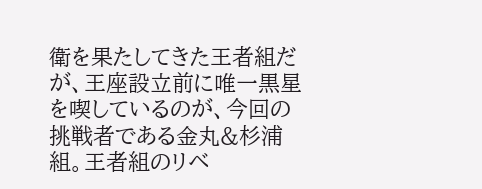衛を果たしてきた王者組だが、王座設立前に唯一黒星を喫しているのが、今回の挑戦者である金丸&杉浦組。王者組のリベ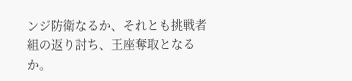ンジ防衛なるか、それとも挑戦者組の返り討ち、王座奪取となるか。